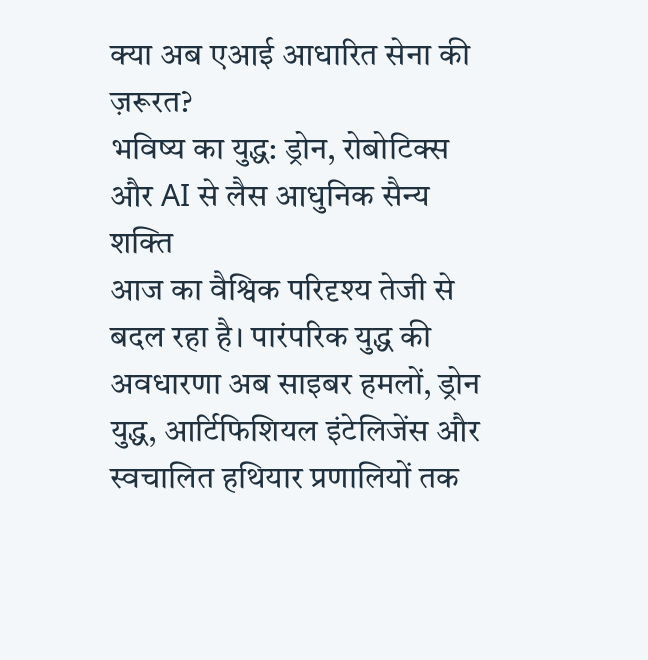क्या अब एआई आधारित सेना की ज़रूरत?
भविष्य का युद्ध: ड्रोन, रोबोटिक्स और AI से लैस आधुनिक सैन्य शक्ति
आज का वैश्विक परिदृश्य तेजी से बदल रहा है। पारंपरिक युद्ध की अवधारणा अब साइबर हमलों, ड्रोन युद्ध, आर्टिफिशियल इंटेलिजेंस और स्वचालित हथियार प्रणालियों तक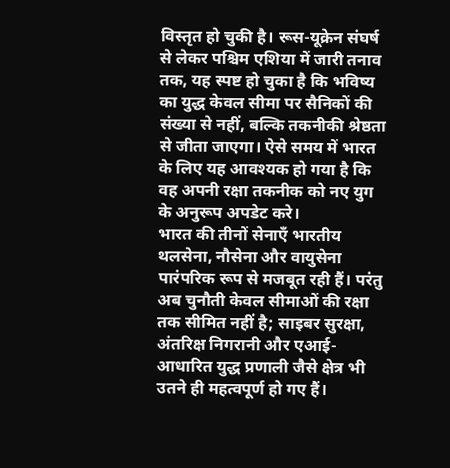विस्तृत हो चुकी है। रूस-यूक्रेन संघर्ष से लेकर पश्चिम एशिया में जारी तनाव तक, यह स्पष्ट हो चुका है कि भविष्य का युद्ध केवल सीमा पर सैनिकों की संख्या से नहीं, बल्कि तकनीकी श्रेष्ठता से जीता जाएगा। ऐसे समय में भारत के लिए यह आवश्यक हो गया है कि वह अपनी रक्षा तकनीक को नए युग के अनुरूप अपडेट करे।
भारत की तीनों सेनाएँ भारतीय थलसेना, नौसेना और वायुसेना पारंपरिक रूप से मजबूत रही हैं। परंतु अब चुनौती केवल सीमाओं की रक्षा तक सीमित नहीं है; साइबर सुरक्षा, अंतरिक्ष निगरानी और एआई-आधारित युद्ध प्रणाली जैसे क्षेत्र भी उतने ही महत्वपूर्ण हो गए हैं।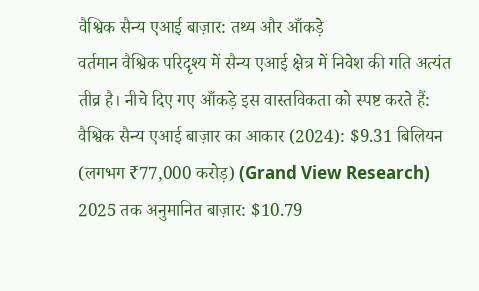वैश्विक सैन्य एआई बाज़ार: तथ्य और आँकड़े
वर्तमान वैश्विक परिदृश्य में सैन्य एआई क्षेत्र में निवेश की गति अत्यंत तीव्र है। नीचे दिए गए आँकड़े इस वास्तविकता को स्पष्ट करते हैं:
वैश्विक सैन्य एआई बाज़ार का आकार (2024): $9.31 बिलियन (लगभग ₹77,000 करोड़) (Grand View Research)
2025 तक अनुमानित बाज़ार: $10.79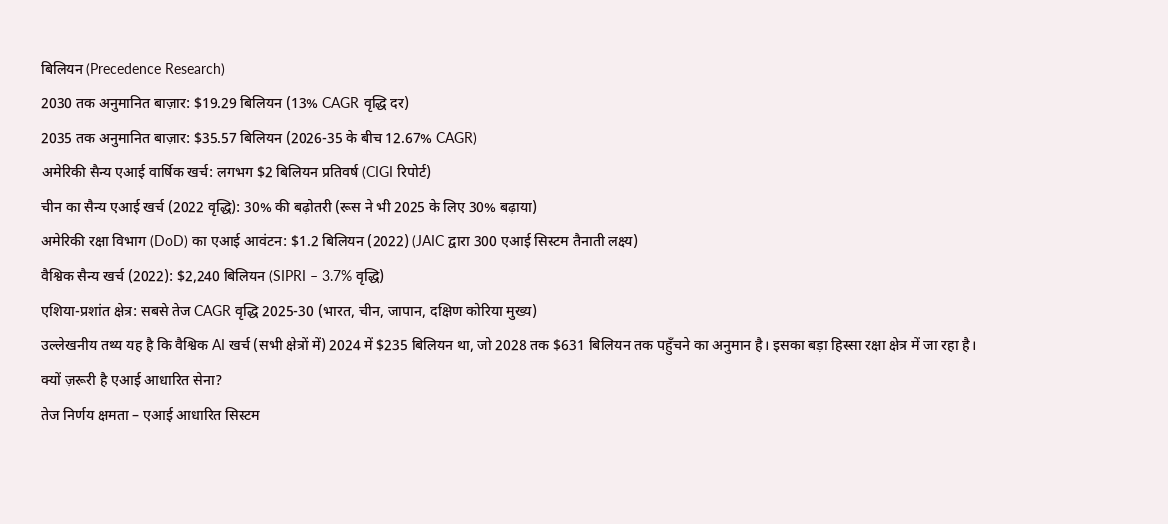बिलियन (Precedence Research)
2030 तक अनुमानित बाज़ार: $19.29 बिलियन (13% CAGR वृद्धि दर)
2035 तक अनुमानित बाज़ार: $35.57 बिलियन (2026-35 के बीच 12.67% CAGR)
अमेरिकी सैन्य एआई वार्षिक खर्च: लगभग $2 बिलियन प्रतिवर्ष (CIGI रिपोर्ट)
चीन का सैन्य एआई खर्च (2022 वृद्धि): 30% की बढ़ोतरी (रूस ने भी 2025 के लिए 30% बढ़ाया)
अमेरिकी रक्षा विभाग (DoD) का एआई आवंटन: $1.2 बिलियन (2022) (JAIC द्वारा 300 एआई सिस्टम तैनाती लक्ष्य)
वैश्विक सैन्य खर्च (2022): $2,240 बिलियन (SIPRI – 3.7% वृद्धि)
एशिया-प्रशांत क्षेत्र: सबसे तेज CAGR वृद्धि 2025-30 (भारत, चीन, जापान, दक्षिण कोरिया मुख्य)
उल्लेखनीय तथ्य यह है कि वैश्विक AI खर्च (सभी क्षेत्रों में) 2024 में $235 बिलियन था, जो 2028 तक $631 बिलियन तक पहुँचने का अनुमान है। इसका बड़ा हिस्सा रक्षा क्षेत्र में जा रहा है।
क्यों ज़रूरी है एआई आधारित सेना?
तेज निर्णय क्षमता – एआई आधारित सिस्टम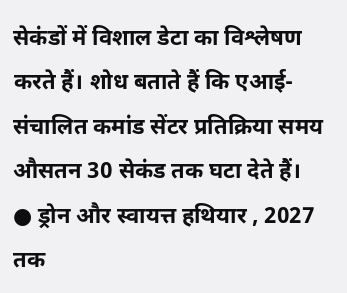सेकंडों में विशाल डेटा का विश्लेषण करते हैं। शोध बताते हैं कि एआई-संचालित कमांड सेंटर प्रतिक्रिया समय औसतन 30 सेकंड तक घटा देते हैं।
● ड्रोन और स्वायत्त हथियार , 2027 तक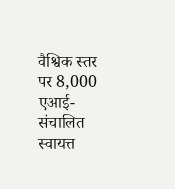वैश्विक स्तर पर 8,000 एआई-संचालित स्वायत्त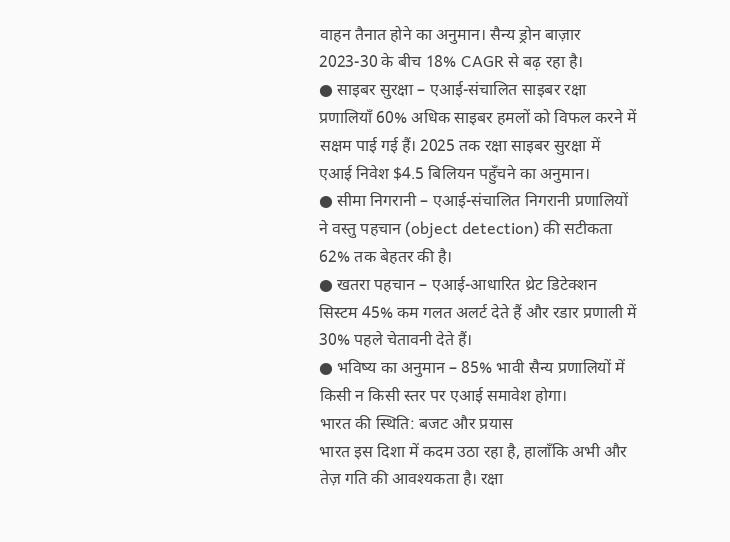वाहन तैनात होने का अनुमान। सैन्य ड्रोन बाज़ार 2023-30 के बीच 18% CAGR से बढ़ रहा है।
● साइबर सुरक्षा – एआई-संचालित साइबर रक्षा प्रणालियाँ 60% अधिक साइबर हमलों को विफल करने में सक्षम पाई गई हैं। 2025 तक रक्षा साइबर सुरक्षा में एआई निवेश $4.5 बिलियन पहुँचने का अनुमान।
● सीमा निगरानी – एआई-संचालित निगरानी प्रणालियों ने वस्तु पहचान (object detection) की सटीकता 62% तक बेहतर की है।
● खतरा पहचान – एआई-आधारित थ्रेट डिटेक्शन सिस्टम 45% कम गलत अलर्ट देते हैं और रडार प्रणाली में 30% पहले चेतावनी देते हैं।
● भविष्य का अनुमान – 85% भावी सैन्य प्रणालियों में किसी न किसी स्तर पर एआई समावेश होगा।
भारत की स्थिति: बजट और प्रयास
भारत इस दिशा में कदम उठा रहा है, हालाँकि अभी और तेज़ गति की आवश्यकता है। रक्षा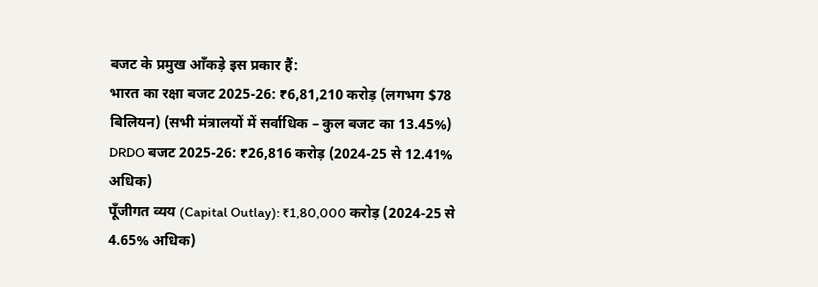बजट के प्रमुख आँकड़े इस प्रकार हैं:
भारत का रक्षा बजट 2025-26: ₹6,81,210 करोड़ (लगभग $78 बिलियन) (सभी मंत्रालयों में सर्वाधिक – कुल बजट का 13.45%)
DRDO बजट 2025-26: ₹26,816 करोड़ (2024-25 से 12.41% अधिक)
पूँजीगत व्यय (Capital Outlay): ₹1,80,000 करोड़ (2024-25 से 4.65% अधिक)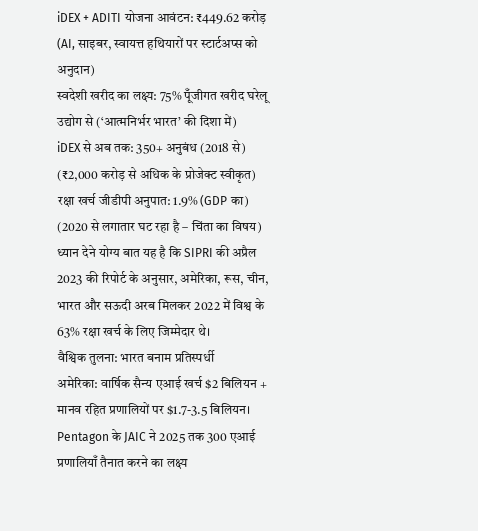iDEX + ADITI योजना आवंटन: ₹449.62 करोड़ (AI, साइबर, स्वायत्त हथियारों पर स्टार्टअप्स को अनुदान)
स्वदेशी खरीद का लक्ष्य: 75% पूँजीगत खरीद घरेलू उद्योग से (‘आत्मनिर्भर भारत’ की दिशा में)
iDEX से अब तक: 350+ अनुबंध (2018 से) (₹2,000 करोड़ से अधिक के प्रोजेक्ट स्वीकृत)
रक्षा खर्च जीडीपी अनुपात: 1.9% (GDP का) (2020 से लगातार घट रहा है – चिंता का विषय)
ध्यान देने योग्य बात यह है कि SIPRI की अप्रैल 2023 की रिपोर्ट के अनुसार, अमेरिका, रूस, चीन, भारत और सऊदी अरब मिलकर 2022 में विश्व के 63% रक्षा खर्च के लिए जिम्मेदार थे।
वैश्विक तुलना: भारत बनाम प्रतिस्पर्धी
अमेरिका: वार्षिक सैन्य एआई खर्च $2 बिलियन + मानव रहित प्रणालियों पर $1.7-3.5 बिलियन। Pentagon के JAIC ने 2025 तक 300 एआई प्रणालियाँ तैनात करने का लक्ष्य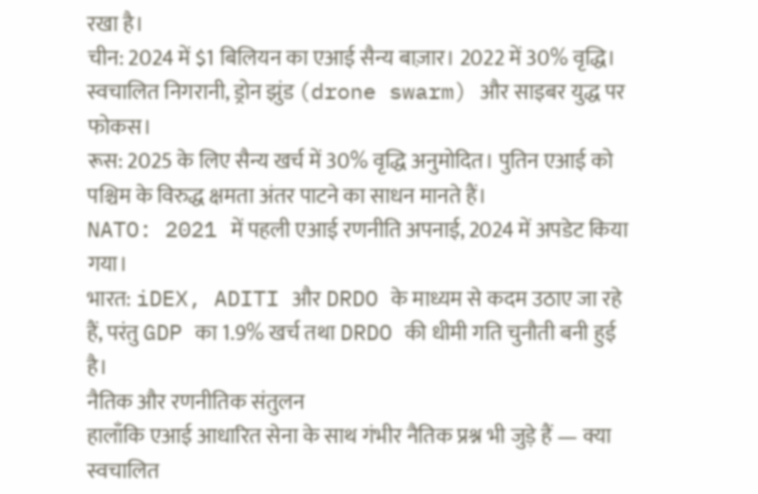रखा है।
चीन: 2024 में $1 बिलियन का एआई सैन्य बाज़ार। 2022 में 30% वृद्धि। स्वचालित निगरानी, ड्रोन झुंड (drone swarm) और साइबर युद्ध पर फोकस।
रूस: 2025 के लिए सैन्य खर्च में 30% वृद्धि अनुमोदित। पुतिन एआई को पश्चिम के विरुद्ध क्षमता अंतर पाटने का साधन मानते हैं।
NATO: 2021 में पहली एआई रणनीति अपनाई, 2024 में अपडेट किया गया।
भारत: iDEX, ADITI और DRDO के माध्यम से कदम उठाए जा रहे हैं, परंतु GDP का 1.9% खर्च तथा DRDO की धीमी गति चुनौती बनी हुई है।
नैतिक और रणनीतिक संतुलन
हालाँकि एआई आधारित सेना के साथ गंभीर नैतिक प्रश्न भी जुड़े हैं — क्या स्वचालित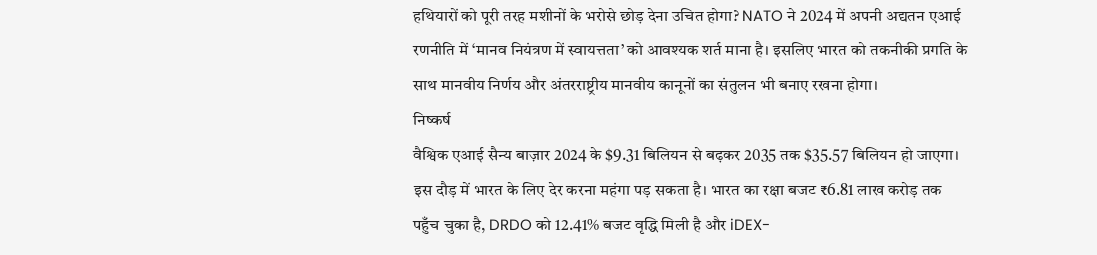हथियारों को पूरी तरह मशीनों के भरोसे छोड़ देना उचित होगा? NATO ने 2024 में अपनी अद्यतन एआई रणनीति में ‘मानव नियंत्रण में स्वायत्तता’ को आवश्यक शर्त माना है। इसलिए भारत को तकनीकी प्रगति के साथ मानवीय निर्णय और अंतरराष्ट्रीय मानवीय कानूनों का संतुलन भी बनाए रखना होगा।
निष्कर्ष
वैश्विक एआई सैन्य बाज़ार 2024 के $9.31 बिलियन से बढ़कर 2035 तक $35.57 बिलियन हो जाएगा। इस दौड़ में भारत के लिए देर करना महंगा पड़ सकता है। भारत का रक्षा बजट ₹6.81 लाख करोड़ तक पहुँच चुका है, DRDO को 12.41% बजट वृद्धि मिली है और iDEX-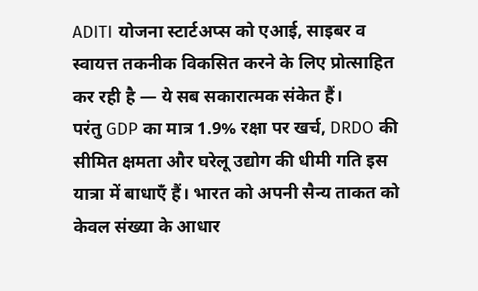ADITI योजना स्टार्टअप्स को एआई, साइबर व स्वायत्त तकनीक विकसित करने के लिए प्रोत्साहित कर रही है — ये सब सकारात्मक संकेत हैं।
परंतु GDP का मात्र 1.9% रक्षा पर खर्च, DRDO की सीमित क्षमता और घरेलू उद्योग की धीमी गति इस यात्रा में बाधाएँ हैं। भारत को अपनी सैन्य ताकत को केवल संख्या के आधार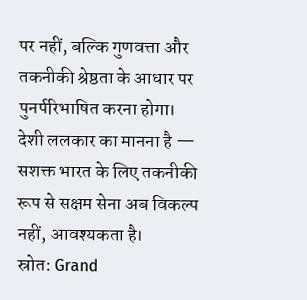पर नहीं, बल्कि गुणवत्ता और तकनीकी श्रेष्ठता के आधार पर पुनर्परिभाषित करना होगा।
देशी ललकार का मानना है — सशक्त भारत के लिए तकनीकी रूप से सक्षम सेना अब विकल्प नहीं, आवश्यकता है।
स्रोत: Grand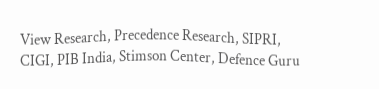View Research, Precedence Research, SIPRI, CIGI, PIB India, Stimson Center, Defence Guru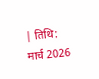| तिथि: मार्च 2026